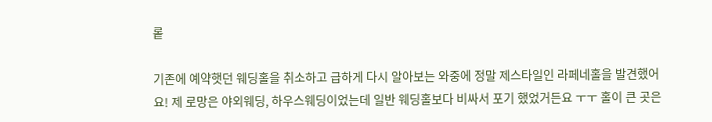롵

기존에 예약햇던 웨딩홀을 취소하고 급하게 다시 알아보는 와중에 정말 제스타일인 라페네홀을 발견했어요! 제 로망은 야외웨딩, 하우스웨딩이었는데 일반 웨딩홀보다 비싸서 포기 했었거든요 ㅜㅜ 홀이 큰 곳은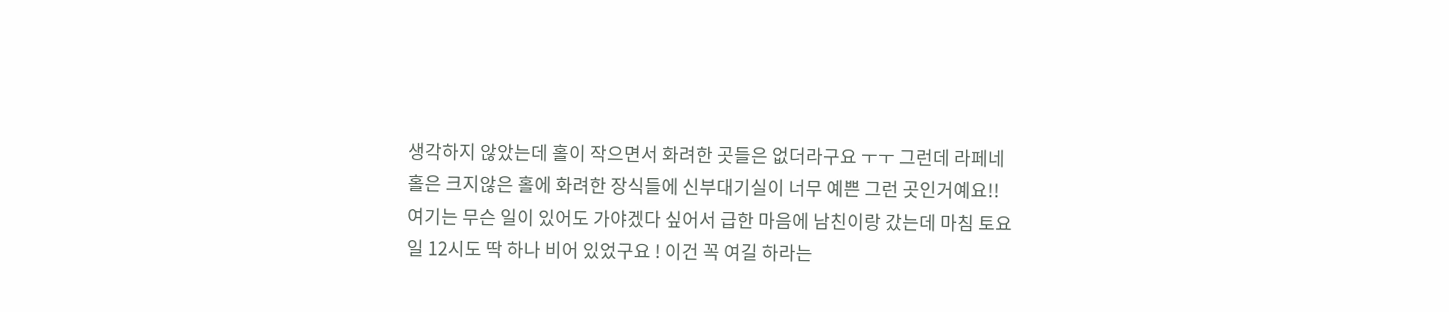생각하지 않았는데 홀이 작으면서 화려한 곳들은 없더라구요 ㅜㅜ 그런데 라페네홀은 크지않은 홀에 화려한 장식들에 신부대기실이 너무 예쁜 그런 곳인거예요!! 여기는 무슨 일이 있어도 가야겠다 싶어서 급한 마음에 남친이랑 갔는데 마침 토요일 12시도 딱 하나 비어 있었구요 ! 이건 꼭 여길 하라는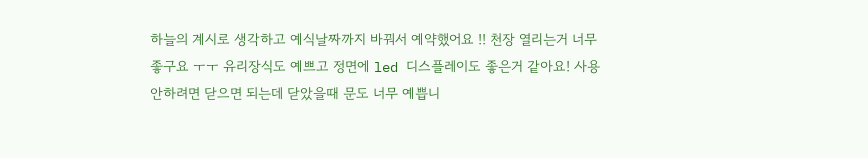하늘의 계시로 생각하고 예식날짜까지 바꿔서 예약했어요 !! 천장 열리는거 너무 좋구요 ㅜㅜ 유리장식도 예쁘고 정면에 led 디스플레이도 좋은거 같아요! 사용 안하려면 닫으면 되는데 닫았을때 문도 너무 예쁩니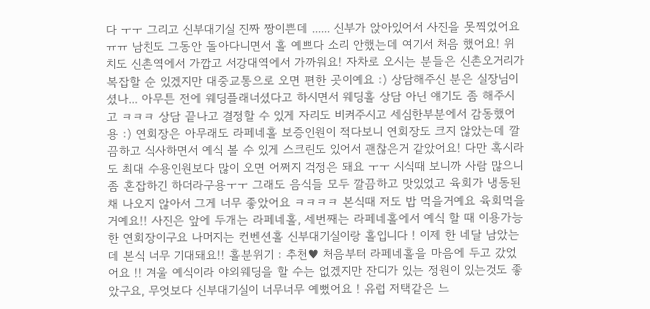다 ㅜㅜ 그리고 신부대기실 진짜 짱이쁜데 ...... 신부가 앉아있어서 사진을 못찍었어요 ㅠㅠ 남친도 그동안 돌아다니면서 홀 예쁘다 소리 안했는데 여기서 처음 했어요! 위치도 신촌역에서 가깝고 서강대역에서 가까워요! 자차로 오시는 분들은 신촌오거리가 복잡할 순 있겠지만 대중교통으로 오면 편한 곳이예요 :) 상담해주신 분은 실장님이셨나... 아무튼 전에 웨딩플래너셨다고 하시면서 웨딩홀 상담 아닌 얘기도 좀 해주시고 ㅋㅋㅋ 상담 끝나고 결정할 수 있게 자리도 비켜주시고 세심한부분에서 감동했어용 :) 연회장은 아무래도 라페네홀 보증인원이 적다보니 연회장도 크지 않았는데 깔끔하고 식사하면서 예식 볼 수 있게 스크린도 있어서 괜찮은거 같았어요! 다만 혹시라도 최대 수용인원보다 많이 오면 어쩌지 걱정은 돼요 ㅜㅜ 시식때 보니까 사람 많으니 좀 혼잡하긴 하더라구용ㅜㅜ 그래도 음식들 모두 깔끔하고 맛있었고 육회가 냉동된 채 나오지 않아서 그게 너무 좋았어요 ㅋㅋㅋㅋ 본식때 저도 밥 먹을거예요 육회먹을거예요!! 사진은 앞에 두개는 라페네홀, 세번째는 라페네홀에서 예식 할 때 이용가능한 연회장이구요 나머지는 컨벤션홀 신부대기실이랑 홀입니다 ! 이제 한 네달 남았는데 본식 너무 기대돼요!! 홀분위기 : 추천♥ 처음부터 라페네홀을 마음에 두고 갔었어요 !! 겨울 예식이라 야외웨딩을 할 수는 없겠지만 잔디가 있는 정원이 있는것도 좋았구요, 무엇보다 신부대기실이 너무너무 예뻤어요 ! 유럽 저택같은 느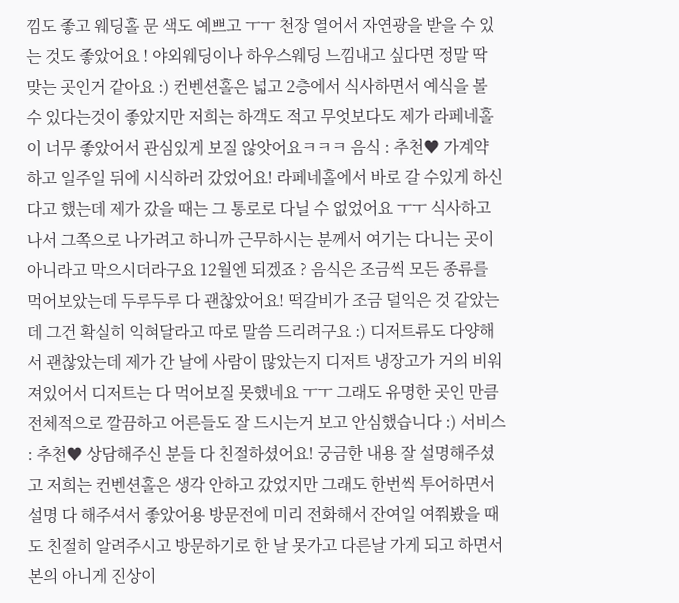낌도 좋고 웨딩홀 문 색도 예쁘고 ㅜㅜ 천장 열어서 자연광을 받을 수 있는 것도 좋았어요 ! 야외웨딩이나 하우스웨딩 느낌내고 싶다면 정말 딱 맞는 곳인거 같아요 :) 컨벤션홀은 넓고 2층에서 식사하면서 예식을 볼 수 있다는것이 좋았지만 저희는 하객도 적고 무엇보다도 제가 라페네홀이 너무 좋았어서 관심있게 보질 않앗어요ㅋㅋㅋ 음식 : 추천♥ 가계약 하고 일주일 뒤에 시식하러 갔었어요! 라페네홀에서 바로 갈 수있게 하신다고 했는데 제가 갔을 때는 그 통로로 다닐 수 없었어요 ㅜㅜ 식사하고 나서 그쪽으로 나가려고 하니까 근무하시는 분께서 여기는 다니는 곳이 아니라고 막으시더라구요 12월엔 되겠죠 ? 음식은 조금씩 모든 종류를 먹어보았는데 두루두루 다 괜찮았어요! 떡갈비가 조금 덜익은 것 같았는데 그건 확실히 익혀달라고 따로 말씀 드리려구요 :) 디저트류도 다양해서 괜찮았는데 제가 간 날에 사람이 많았는지 디저트 냉장고가 거의 비워져있어서 디저트는 다 먹어보질 못했네요 ㅜㅜ 그래도 유명한 곳인 만큼 전체적으로 깔끔하고 어른들도 잘 드시는거 보고 안심했습니다 :) 서비스 : 추천♥ 상담해주신 분들 다 친절하셨어요! 궁금한 내용 잘 설명해주셨고 저희는 컨벤션홀은 생각 안하고 갔었지만 그래도 한번씩 투어하면서 설명 다 해주셔서 좋았어용 방문전에 미리 전화해서 잔여일 여쭤봤을 때도 친절히 알려주시고 방문하기로 한 날 못가고 다른날 가게 되고 하면서 본의 아니게 진상이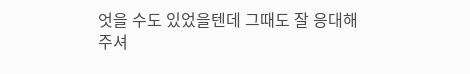엇을 수도 있었을텐데 그때도 잘 응대해주셔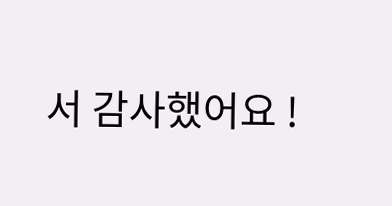서 감사했어요 !